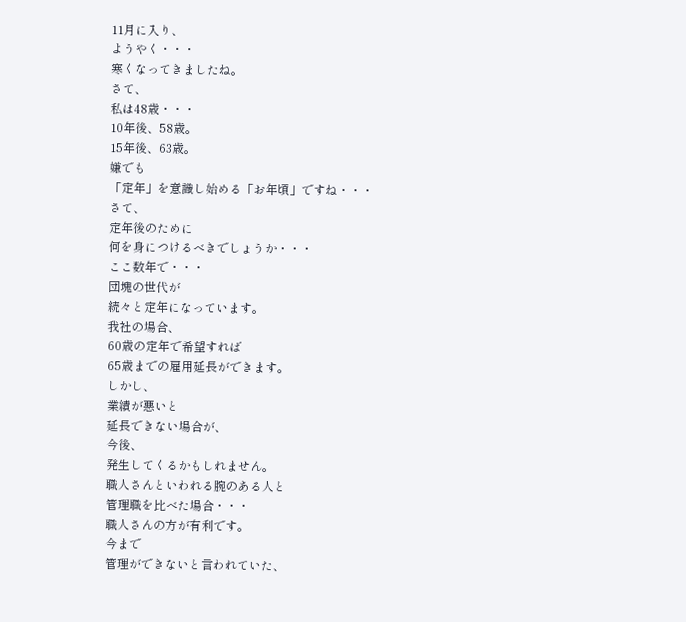11月に入り、
ようやく・・・
寒くなってきましたね。
さて、
私は48歳・・・
10年後、58歳。
15年後、63歳。
嫌でも
「定年」を意識し始める「お年頃」ですね・・・
さて、
定年後のために
何を身につけるべきでしょうか・・・
ここ数年で・・・
団塊の世代が
続々と定年になっています。
我社の場合、
60歳の定年で希望すれば
65歳までの雇用延長ができます。
しかし、
業績が悪いと
延長できない場合が、
今後、
発生してくるかもしれません。
職人さんといわれる腕のある人と
管理職を比べた場合・・・
職人さんの方が有利です。
今まで
管理ができないと言われていた、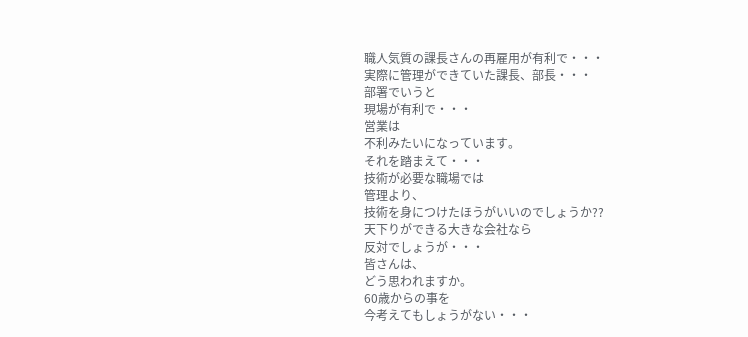職人気質の課長さんの再雇用が有利で・・・
実際に管理ができていた課長、部長・・・
部署でいうと
現場が有利で・・・
営業は
不利みたいになっています。
それを踏まえて・・・
技術が必要な職場では
管理より、
技術を身につけたほうがいいのでしょうか??
天下りができる大きな会社なら
反対でしょうが・・・
皆さんは、
どう思われますか。
60歳からの事を
今考えてもしょうがない・・・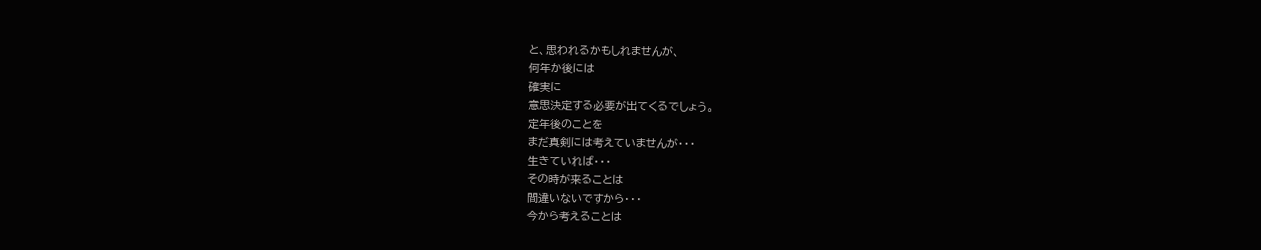と、思われるかもしれませんが、
何年か後には
確実に
意思決定する必要が出てくるでしょう。
定年後のことを
まだ真剣には考えていませんが・・・
生きていれば・・・
その時が来ることは
間違いないですから・・・
今から考えることは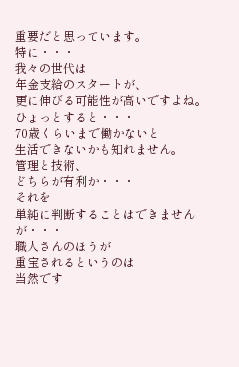重要だと思っています。
特に・・・
我々の世代は
年金支給のスタートが、
更に伸びる可能性が高いですよね。
ひょっとすると・・・
70歳くらいまで働かないと
生活できないかも知れません。
管理と技術、
どちらが有利か・・・
それを
単純に判断することはできませんが・・・
職人さんのほうが
重宝されるというのは
当然です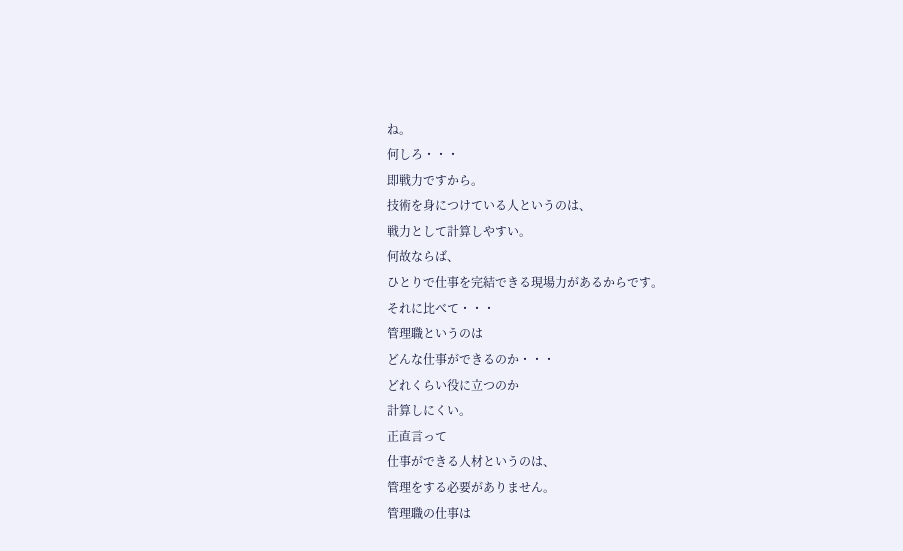ね。
何しろ・・・
即戦力ですから。
技術を身につけている人というのは、
戦力として計算しやすい。
何故ならば、
ひとりで仕事を完結できる現場力があるからです。
それに比べて・・・
管理職というのは
どんな仕事ができるのか・・・
どれくらい役に立つのか
計算しにくい。
正直言って
仕事ができる人材というのは、
管理をする必要がありません。
管理職の仕事は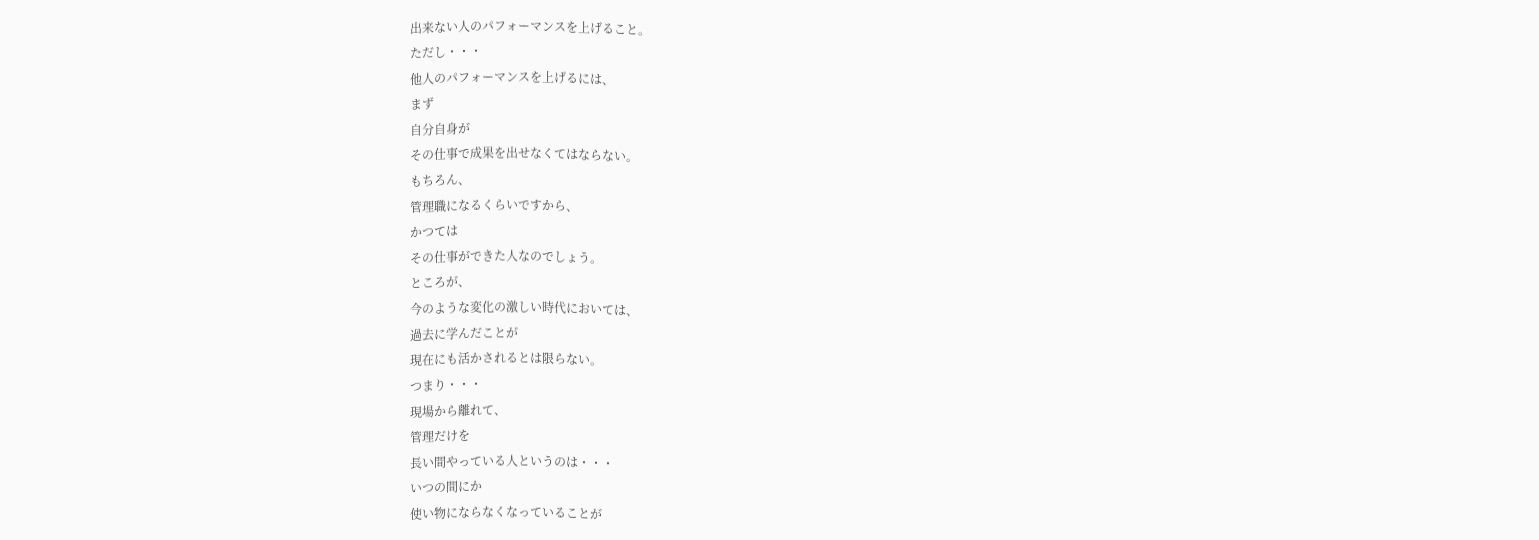出来ない人のパフォーマンスを上げること。
ただし・・・
他人のパフォーマンスを上げるには、
まず
自分自身が
その仕事で成果を出せなくてはならない。
もちろん、
管理職になるくらいですから、
かつては
その仕事ができた人なのでしょう。
ところが、
今のような変化の激しい時代においては、
過去に学んだことが
現在にも活かされるとは限らない。
つまり・・・
現場から離れて、
管理だけを
長い間やっている人というのは・・・
いつの間にか
使い物にならなくなっていることが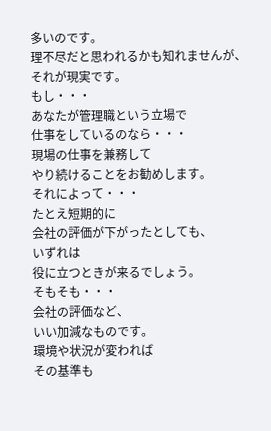多いのです。
理不尽だと思われるかも知れませんが、
それが現実です。
もし・・・
あなたが管理職という立場で
仕事をしているのなら・・・
現場の仕事を兼務して
やり続けることをお勧めします。
それによって・・・
たとえ短期的に
会社の評価が下がったとしても、
いずれは
役に立つときが来るでしょう。
そもそも・・・
会社の評価など、
いい加減なものです。
環境や状況が変われば
その基準も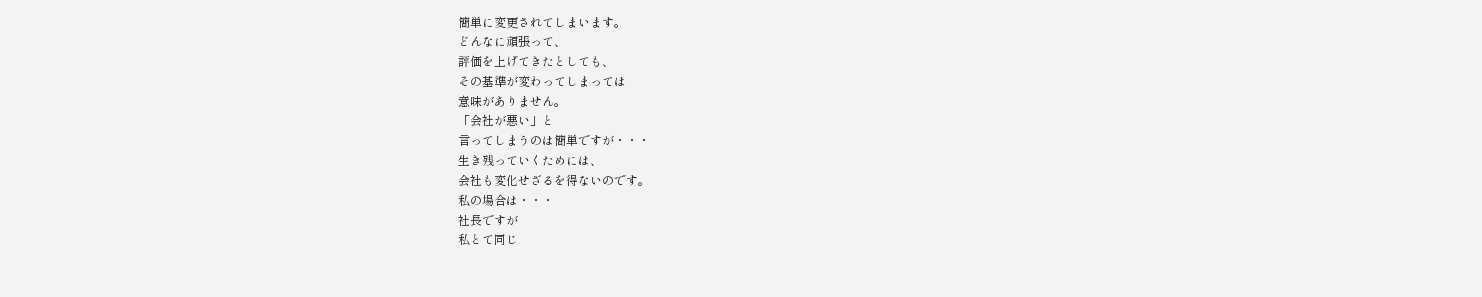簡単に変更されてしまいます。
どんなに頑張って、
評価を上げてきたとしても、
その基準が変わってしまっては
意味がありません。
「会社が悪い」と
言ってしまうのは簡単ですが・・・
生き残っていくためには、
会社も変化せざるを得ないのです。
私の場合は・・・
社長ですが
私とて同じ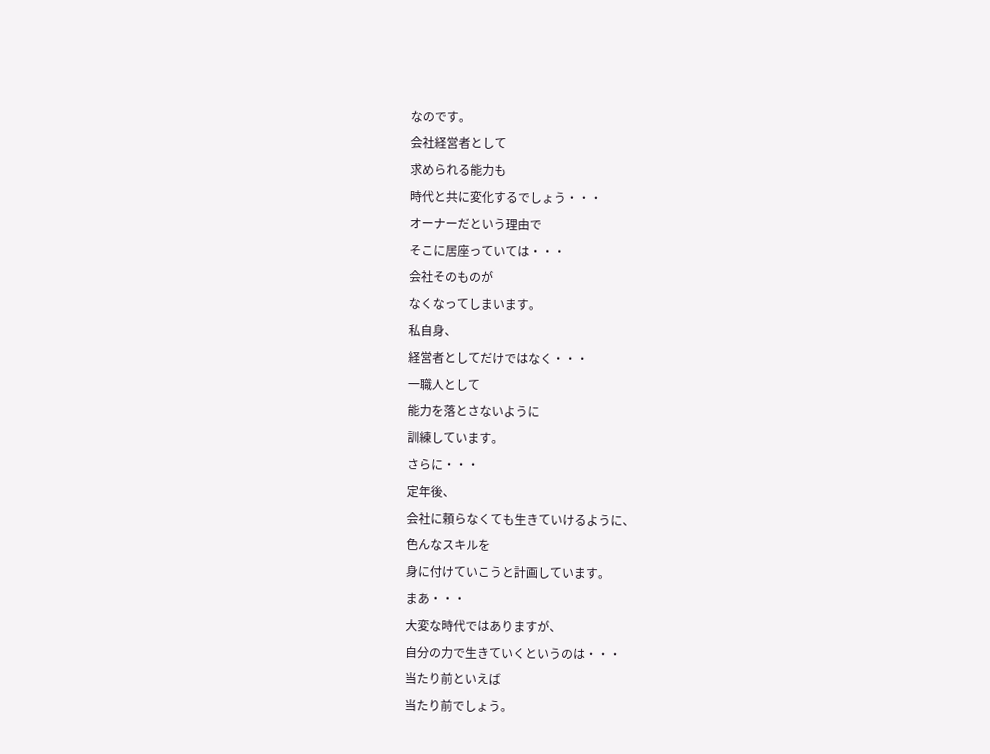なのです。
会社経営者として
求められる能力も
時代と共に変化するでしょう・・・
オーナーだという理由で
そこに居座っていては・・・
会社そのものが
なくなってしまいます。
私自身、
経営者としてだけではなく・・・
一職人として
能力を落とさないように
訓練しています。
さらに・・・
定年後、
会社に頼らなくても生きていけるように、
色んなスキルを
身に付けていこうと計画しています。
まあ・・・
大変な時代ではありますが、
自分の力で生きていくというのは・・・
当たり前といえば
当たり前でしょう。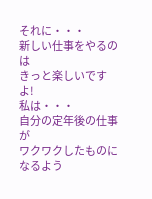それに・・・
新しい仕事をやるのは
きっと楽しいですよ!
私は・・・
自分の定年後の仕事が
ワクワクしたものになるよう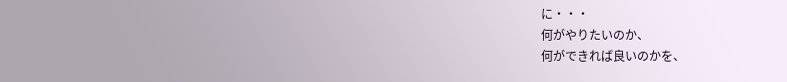に・・・
何がやりたいのか、
何ができれば良いのかを、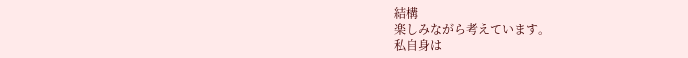結構
楽しみながら考えています。
私自身は